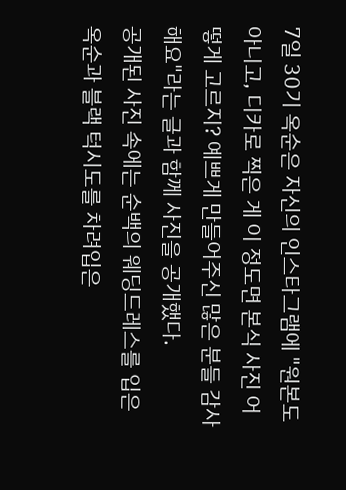7일 30기 옥순은 자신의 인스타그램에 "원본도 아니고, 디카로 찍은 게 이 정도면 본식 사진 어떻게 고르지? 예쁘게 만들어주신 많은 분들 감사해요"라는 글과 함께 사진을 공개했다.
공개된 사진 속에는 순백의 웨딩드레스를 입은 옥순과 블랙 턱시도를 차려입은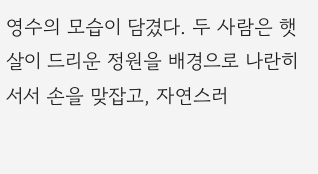영수의 모습이 담겼다. 두 사람은 햇살이 드리운 정원을 배경으로 나란히 서서 손을 맞잡고, 자연스러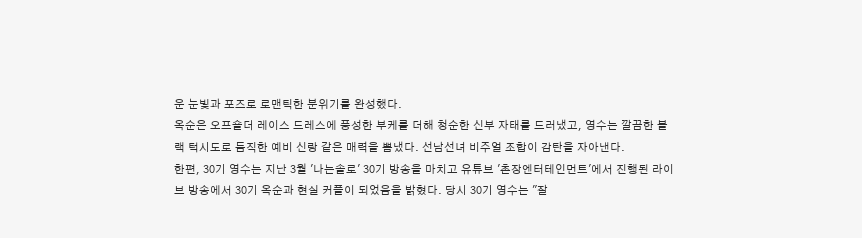운 눈빛과 포즈로 로맨틱한 분위기를 완성했다.
옥순은 오프숄더 레이스 드레스에 풍성한 부케를 더해 청순한 신부 자태를 드러냈고, 영수는 깔끔한 블랙 턱시도로 듬직한 예비 신랑 같은 매력을 뽐냈다. 선남선녀 비주얼 조합이 감탄을 자아낸다.
한편, 30기 영수는 지난 3월 '나는솔로' 30기 방송을 마치고 유튜브 '촌장엔터테인먼트'에서 진행된 라이브 방송에서 30기 옥순과 현실 커플이 되었음을 밝혔다. 당시 30기 영수는 "잘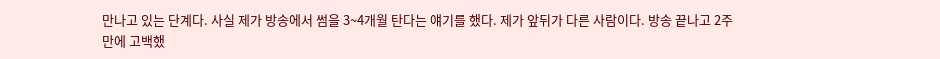만나고 있는 단계다. 사실 제가 방송에서 썸을 3~4개월 탄다는 얘기를 했다. 제가 앞뒤가 다른 사람이다. 방송 끝나고 2주 만에 고백했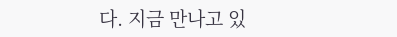다. 지금 만나고 있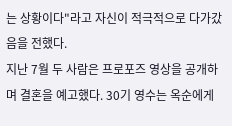는 상황이다"라고 자신이 적극적으로 다가갔음을 전했다.
지난 7월 두 사람은 프로포즈 영상을 공개하며 결혼을 예고했다. 30기 영수는 옥순에게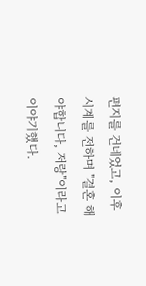편지를 건네었고, 이후 시계를 전하며 "결혼 해야합니다, 저랑"이라고 이야기했다.